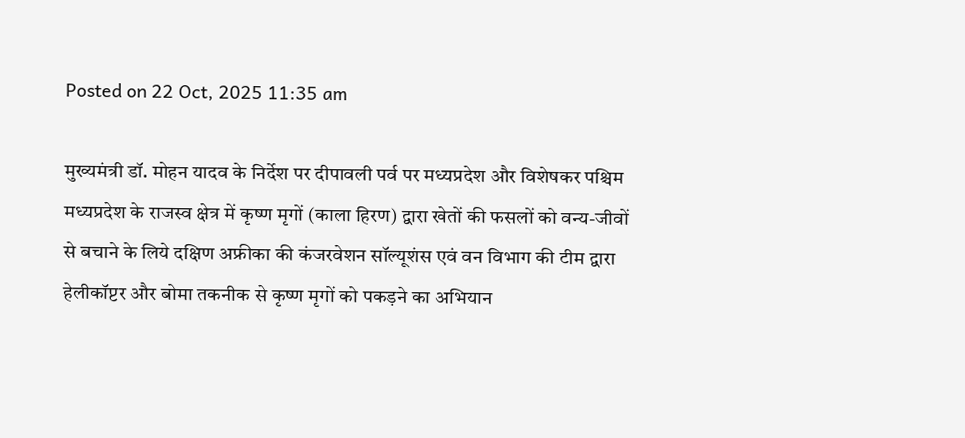Posted on 22 Oct, 2025 11:35 am

मुख्यमंत्री डॉ. मोहन यादव के निर्देश पर दीपावली पर्व पर मध्यप्रदेश और विशेषकर पश्चिम मध्यप्रदेश के राजस्व क्षेत्र में कृष्ण मृगों (काला हिरण) द्वारा खेतों की फसलों को वन्य-जीवों से बचाने के लिये दक्षिण अफ्रीका की कंजरवेशन सॉल्यूशंस एवं वन विभाग की टीम द्वारा हेलीकॉप्टर और बोमा तकनीक से कृष्ण मृगों को पकड़ने का अभियान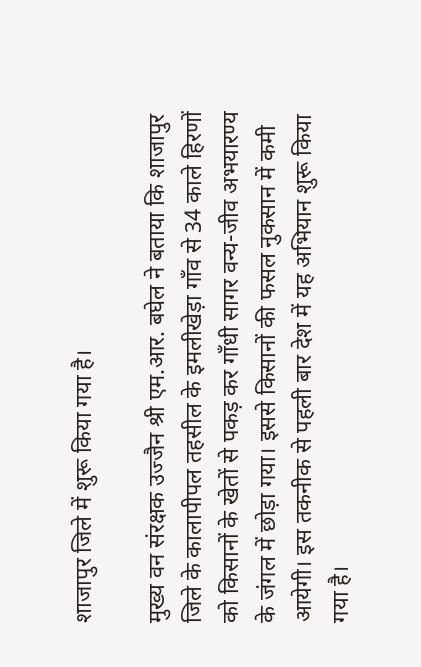शाजापुर जिले में शुरू किया गया है।

मुख्य वन संरक्षक उज्जैन श्री एम.आर. बघेल ने बताया कि शाजापुर जिले के कालापीपल तहसील के इमलीखेड़ा गाँव से 34 काले हिरणों को किसानों के खेतों से पकड़ कर गाँधी सागर वन्य-जीव अभयारण्य के जंगल में छोड़ा गया। इससे किसानों की फसल नुकसान में कमी आयेगी। इस तकनीक से पहली बार देश में यह अभियान शुरू किया गया है।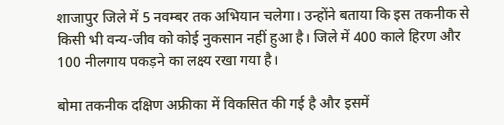शाजापुर जिले में 5 नवम्बर तक अभियान चलेगा। उन्होंने बताया कि इस तकनीक से किसी भी वन्य-जीव को कोई नुकसान नहीं हुआ है। जिले में 400 काले हिरण और 100 नीलगाय पकड़ने का लक्ष्य रखा गया है।

बोमा तकनीक दक्षिण अफ्रीका में विकसित की गई है और इसमें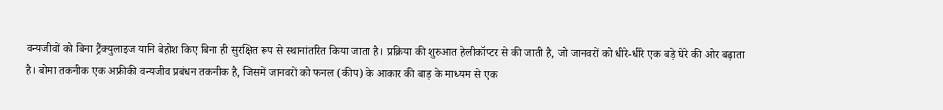वन्यजीवों को बिना ट्रैंक्युलाइज यानि बेहोश किए बिना ही सुरक्षित रूप से स्थानांतरित किया जाता है। प्रक्रिया की शुरुआत हेलीकॉप्टर से की जाती है, जो जानवरों को धीरे-धीरे एक बड़े घेरे की ओर बढ़ाता है। बोमा तकनीक एक अफ्रीकी वन्यजीव प्रबंधन तकनीक है, जिसमें जानवरों को फनल (कीप) के आकार की बाड़ के माध्यम से एक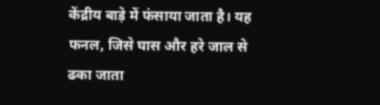केंद्रीय बाड़े में फंसाया जाता है। यह फनल, जिसे घास और हरे जाल से ढका जाता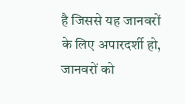है जिससे यह जानवरों के लिए अपारदर्शी हो, जानवरों को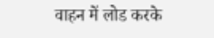वाहन में लोड करके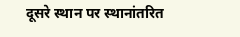दूसरे स्थान पर स्थानांतरित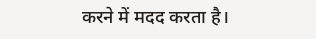करने में मदद करता है।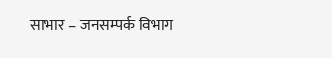साभार – जनसम्पर्क विभाग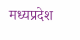मध्यप्रदेश